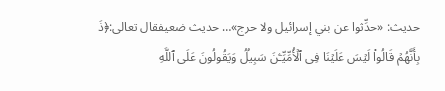حديث: «حدِّثوا عن بني إسرائيل ولا حرج»… حديث ضعيفقال تعالى:﴿ذَ بِأَنَّهُمۡ قَالُوا۟ لَیۡسَ عَلَیۡنَا فِی ٱلۡأُمِّیِّـۧنَ سَبِیلࣱ وَیَقُولُونَ عَلَى ٱللَّهِ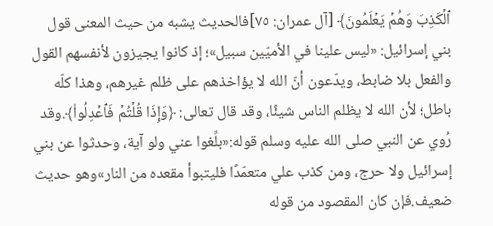ٱلۡكَذِبَ وَهُمۡ یَعۡلَمُونَ﴾ [آل عمران: ٧٥]فالحديث يشبه من حيث المعنى قول بني إسرائيل: «ليس علينا في الأميّين سبيل»؛ إذ كانوا يجيزون لأنفسهم القول والفعل بلا ضابط، ويدّعون أنّ الله لا يؤاخذهم على ظلم غيرهم، وهذا كلّه باطل؛ لأن الله لا يظلم الناس شيئًا، وقد قال تعالى: ﴿وَإِذَا قُلۡتُمۡ فَٱعۡدِلُوا۟﴾.وقد رُوي عن النبي صلى الله عليه وسلم قوله:«بلِّغوا عني ولو آية، وحدثوا عن بني إسرائيل ولا حرج، ومن كذب علي متعمّدًا فليتبوأ مقعده من النار»وهو حديث ضعيف.فإن كان المقصود من قوله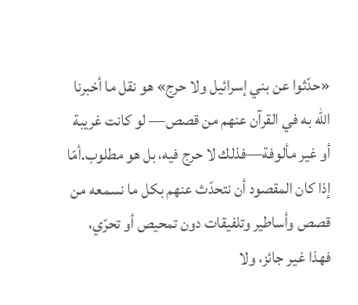«حدّثوا عن بني إسرائيل ولا حرج» هو نقل ما أخبرنا الله به في القرآن عنهم من قصص— لو كانت غريبة أو غير مألوفة—فذلك لا حرج فيه، بل هو مطلوب.أمّا إذا كان المقصود أن نتحدّث عنهم بكل ما نسمعه من قصص وأساطير وتلفيقات دون تمحيص أو تحرّي، فهذا غير جائز، ولا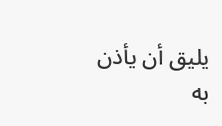يليق أن يأذن به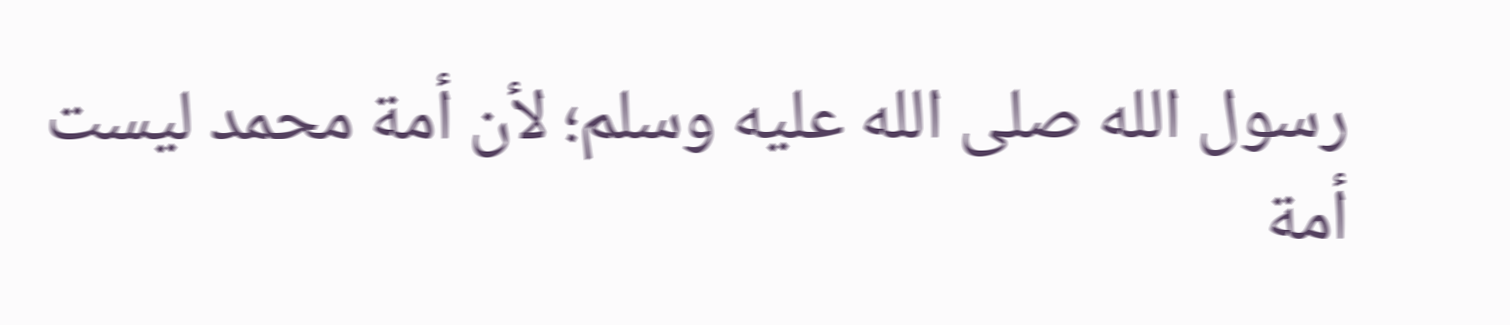رسول الله صلى الله عليه وسلم؛ لأن أمة محمد ليست أمة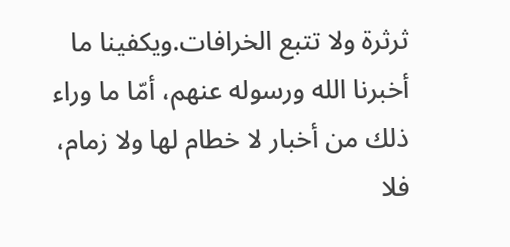ثرثرة ولا تتبع الخرافات.ويكفينا ما أخبرنا الله ورسوله عنهم، أمّا ما وراء ذلك من أخبار لا خطام لها ولا زمام، فلا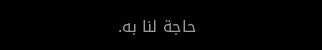حاجة لنا به.